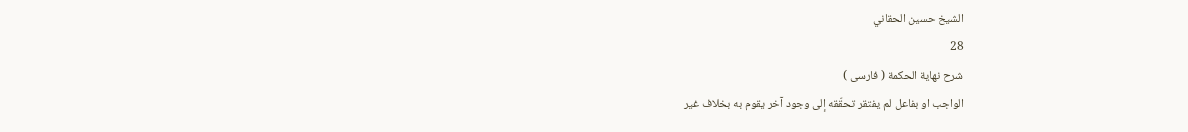الشيخ حسين الحقاني
28
شرح نهاية الحكمة ( فارسى )
الواجب او بفاعل لم يفتقر تحقّقه إلى وجود آخر يقوم به بخلاف غير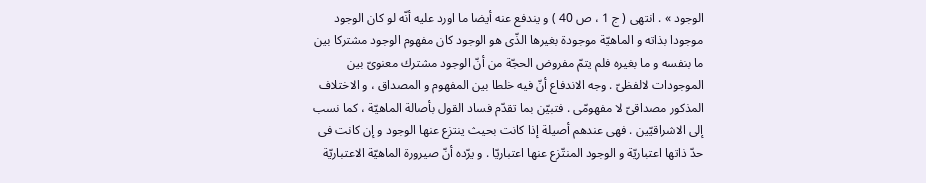الوجود » . انتهى ( ج 1 ، ص 40 ) و يندفع عنه أيضا ما اورد عليه أنّه لو كان الوجود موجودا بذاته و الماهيّة موجودة بغيرها الذّى هو الوجود كان مفهوم الوجود مشتركا بين ما بنفسه و ما بغيره فلم يتمّ مفروض الحجّة من أنّ الوجود مشترك معنوىّ بين الموجودات لالفظىّ . وجه الاندفاع أنّ فيه خلطا بين المفهوم و المصداق ، و الاختلاف المذكور مصداقىّ لا مفهومّى . فتبيّن بما تقدّم فساد القول بأصالة الماهيّة ، كما نسب إلى الاشراقيّين . فهى عندهم أصيلة إذا كانت بحيث ينتزع عنها الوجود و إن كانت فى حدّ ذاتها اعتباريّة و الوجود المنتّزع عنها اعتباريّا . و يرّده أنّ صيرورة الماهيّة الاعتباريّة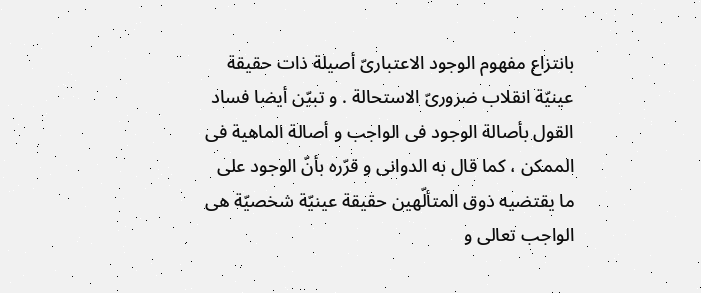بانتزاع مفهوم الوجود الاعتبارىّ أصيلة ذات حقيقة عينيّة انقلاب ضرورىّ الاستحالة . و تبيّن أيضا فساد القول بأصالة الوجود فى الواجب و أصالة الماهية فى الممكن ، كما قال به الدوانى و قرّره بأنّ الوجود على ما يقتضيه ذوق المتألّهين حقيقة عينيّة شخصيّة هى الواجب تعالى و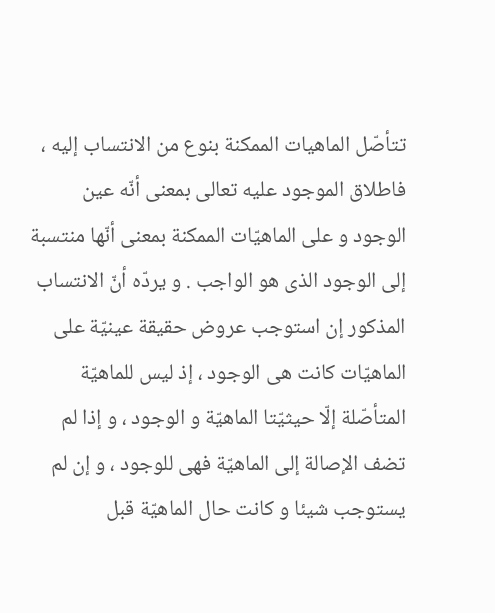تتأصّل الماهيات الممكنة بنوع من الانتساب إليه ، فاطلاق الموجود عليه تعالى بمعنى أنّه عين الوجود و على الماهيّات الممكنة بمعنى أنّها منتسبة إلى الوجود الذى هو الواجب . و يردّه أنّ الانتساب المذكور إن استوجب عروض حقيقة عينيّة على الماهيّات كانت هى الوجود ، إذ ليس للماهيّة المتأصّلة إلّا حيثيّتا الماهيّة و الوجود ، و إذا لم تضف الإصالة إلى الماهيّة فهى للوجود ، و إن لم يستوجب شيئا و كانت حال الماهيّة قبل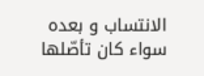الانتساب و بعده سواء كان تأصّلها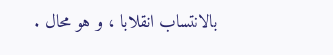بالانتساب انقلابا ، و هو محال .